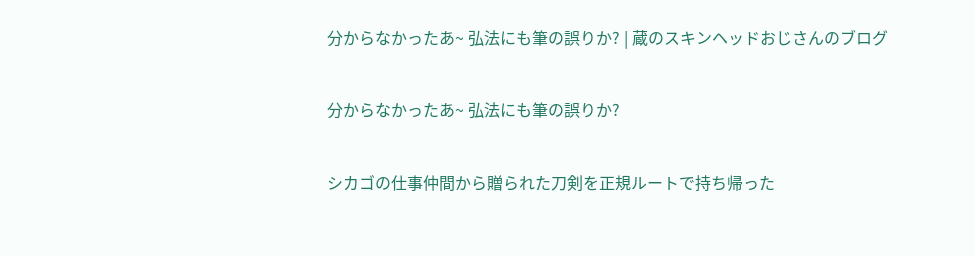分からなかったあ~ 弘法にも筆の誤りか? | 蔵のスキンヘッドおじさんのブログ

分からなかったあ~ 弘法にも筆の誤りか?

シカゴの仕事仲間から贈られた刀剣を正規ルートで持ち帰った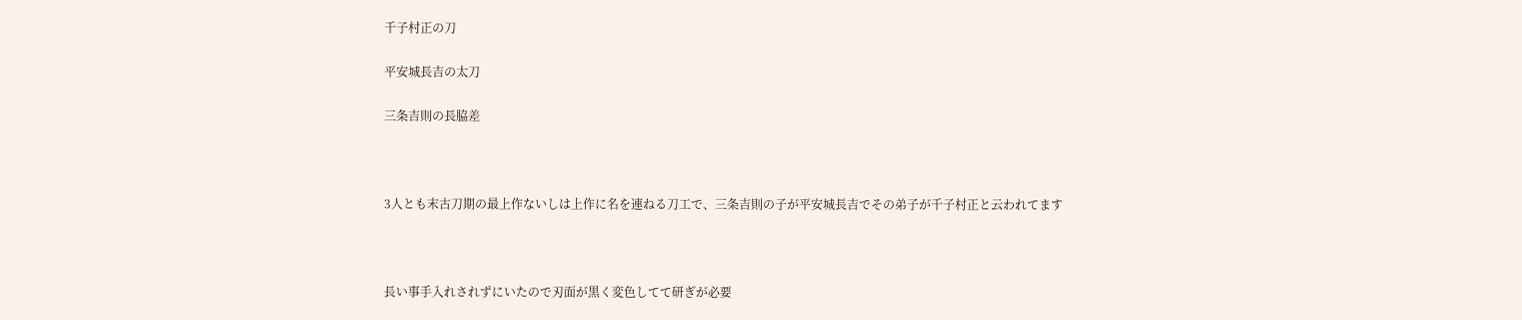千子村正の刀

平安城長吉の太刀

三条吉則の長脇差



3人とも末古刀期の最上作ないしは上作に名を連ねる刀工で、三条吉則の子が平安城長吉でその弟子が千子村正と云われてます



長い事手入れされずにいたので刃面が黒く変色してて研ぎが必要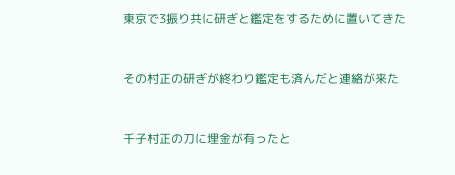東京で3振り共に研ぎと鑑定をするために置いてきた



その村正の研ぎが終わり鑑定も済んだと連絡が来た



千子村正の刀に埋金が有ったと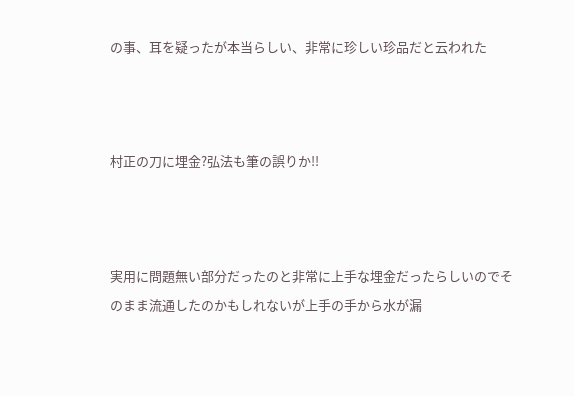の事、耳を疑ったが本当らしい、非常に珍しい珍品だと云われた



村正の刀に埋金?弘法も筆の誤りか!!



実用に問題無い部分だったのと非常に上手な埋金だったらしいのでそのまま流通したのかもしれないが上手の手から水が漏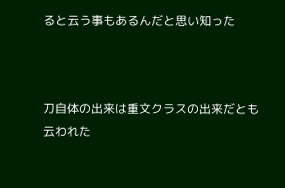ると云う事もあるんだと思い知った



刀自体の出来は重文クラスの出来だとも云われた